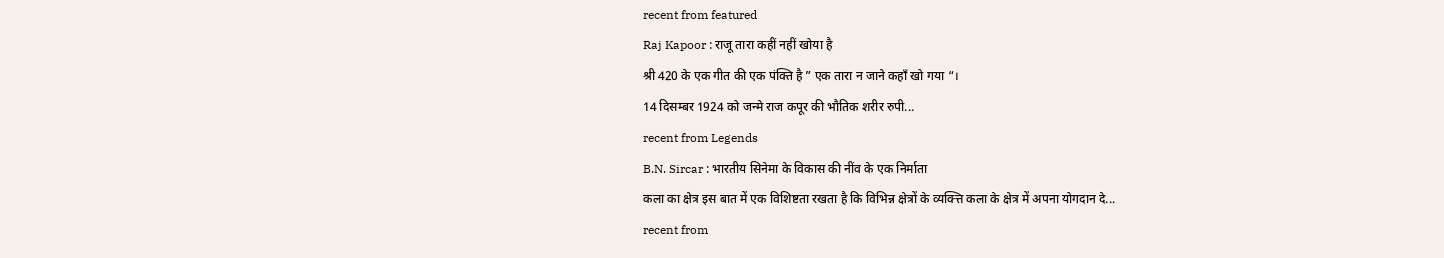recent from featured
Raj Kapoor : राजू तारा कहीं नहीं खोया है
श्री 420 के एक गीत की एक पंक्ति है ” एक तारा न जाने कहाँ खो गया “।
14 दिसम्बर 1924 को जन्मे राज कपूर की भौतिक शरीर रुपी...
recent from Legends
B.N. Sircar : भारतीय सिनेमा के विकास की नींव के एक निर्माता
कला का क्षेत्र इस बात में एक विशिष्टता रखता है कि विभिन्न क्षेत्रों के व्यक्त्ति कला के क्षेत्र में अपना योगदान दे...
recent from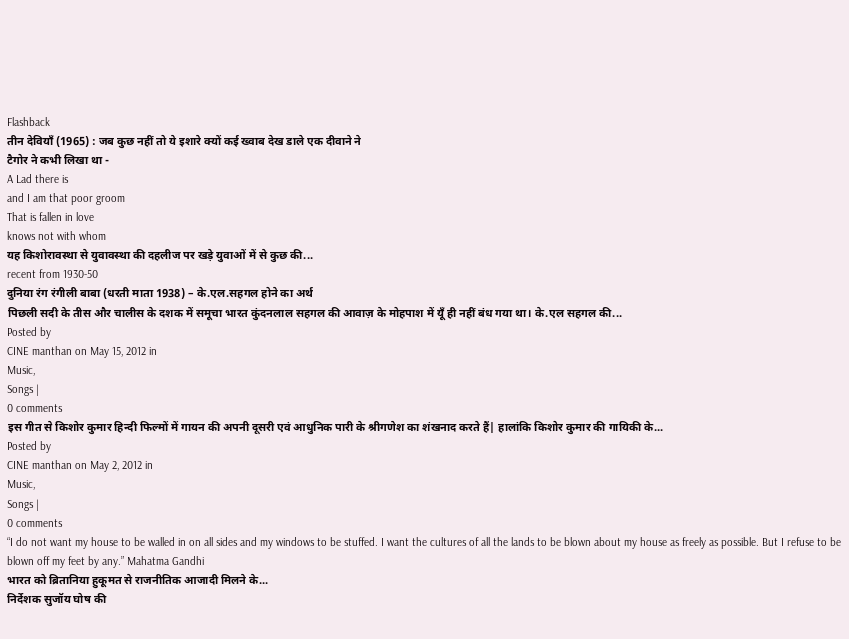Flashback
तीन देवियाँ (1965) : जब कुछ नहीं तो ये इशारे क्यों कई ख्वाब देख डाले एक दीवाने ने
टैगोर ने कभी लिखा था -
A Lad there is
and I am that poor groom
That is fallen in love
knows not with whom
यह किशोरावस्था से युवावस्था की दहलीज पर खड़े युवाओं में से कुछ की...
recent from 1930-50
दुनिया रंग रंगीली बाबा (धरती माता 1938) – के.एल.सहगल होने का अर्थ
पिछली सदी के तीस और चालीस के दशक में समूचा भारत कुंदनलाल सहगल की आवाज़ के मोहपाश में यूँ ही नहीं बंध गया था। के.एल सहगल की...
Posted by
CINE manthan on May 15, 2012 in
Music,
Songs |
0 comments
इस गीत से किशोर कुमार हिन्दी फिल्मों में गायन की अपनी दूसरी एवं आधुनिक पारी के श्रीगणेश का शंखनाद करते हैं| हालांकि किशोर कुमार की गायिकी के...
Posted by
CINE manthan on May 2, 2012 in
Music,
Songs |
0 comments
“I do not want my house to be walled in on all sides and my windows to be stuffed. I want the cultures of all the lands to be blown about my house as freely as possible. But I refuse to be blown off my feet by any.” Mahatma Gandhi
भारत को ब्रितानिया हुकूमत से राजनीतिक आजादी मिलने के...
निर्देशक सुजॉय घोष की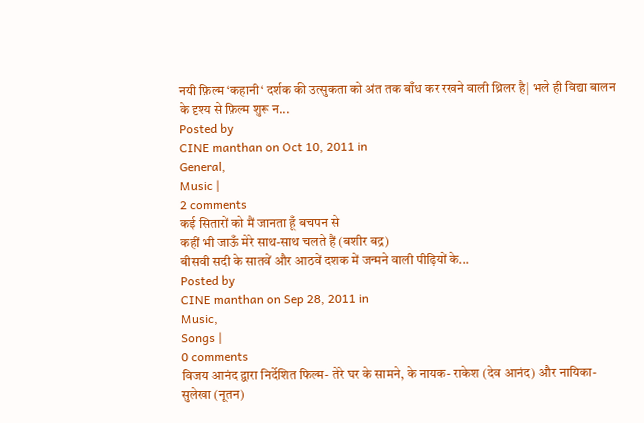नयी फ़िल्म ‘कहानी‘ दर्शक की उत्सुकता को अंत तक बाँध कर रखने वाली थ्रिलर है| भले ही विद्या बालन के दृश्य से फ़िल्म शुरू न...
Posted by
CINE manthan on Oct 10, 2011 in
General,
Music |
2 comments
कई सितारों को मैं जानता हूँ बचपन से
कहीं भी जाऊँ मेरे साथ-साथ चलते हैं (बशीर बद्र)
बीसवी सदी के सातवें और आठवें दशक में जन्मने वाली पीढ़ियों के...
Posted by
CINE manthan on Sep 28, 2011 in
Music,
Songs |
0 comments
विजय आनंद द्वारा निर्देशित फिल्म- तेरे घर के सामने, के नायक- राकेश (देव आनंद) और नायिका- सुलेखा (नूतन)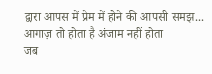द्वारा आपस में प्रेम में होने की आपसी समझ...
आगाज़ तो होता है अंजाम नहीं होता
जब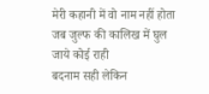मेरी कहानी में वो नाम नहीं होता
जब जुल्फ की कालिख में घुल जाये कोई राही
बदनाम सही लेकिन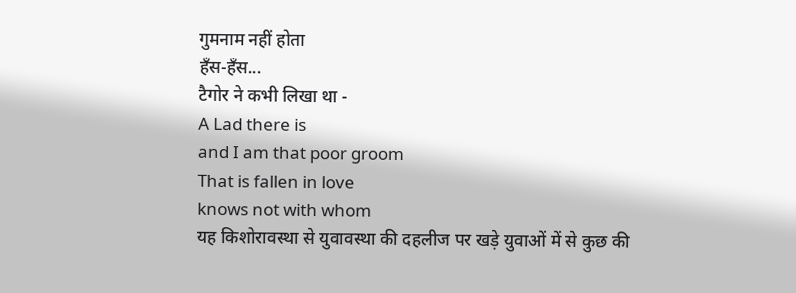गुमनाम नहीं होता
हँस-हँस...
टैगोर ने कभी लिखा था -
A Lad there is
and I am that poor groom
That is fallen in love
knows not with whom
यह किशोरावस्था से युवावस्था की दहलीज पर खड़े युवाओं में से कुछ की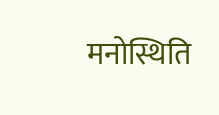मनोस्थिति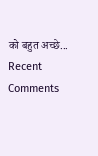को बहुत अच्छे...
Recent Comments